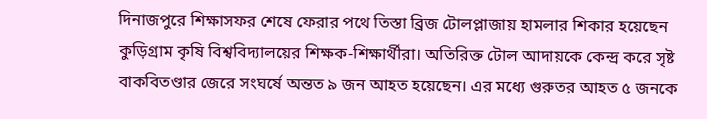দিনাজপুরে শিক্ষাসফর শেষে ফেরার পথে তিস্তা ব্রিজ টোলপ্লাজায় হামলার শিকার হয়েছেন কুড়িগ্রাম কৃষি বিশ্ববিদ্যালয়ের শিক্ষক-শিক্ষার্থীরা। অতিরিক্ত টোল আদায়কে কেন্দ্র করে সৃষ্ট বাকবিতণ্ডার জেরে সংঘর্ষে অন্তত ৯ জন আহত হয়েছেন। এর মধ্যে গুরুতর আহত ৫ জনকে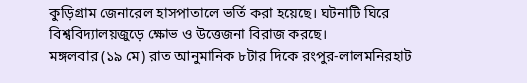কুড়িগ্রাম জেনারেল হাসপাতালে ভর্তি করা হয়েছে। ঘটনাটি ঘিরে বিশ্ববিদ্যালয়জুড়ে ক্ষোভ ও উত্তেজনা বিরাজ করছে।
মঙ্গলবার (১৯ মে) রাত আনুমানিক ৮টার দিকে রংপুর-লালমনিরহাট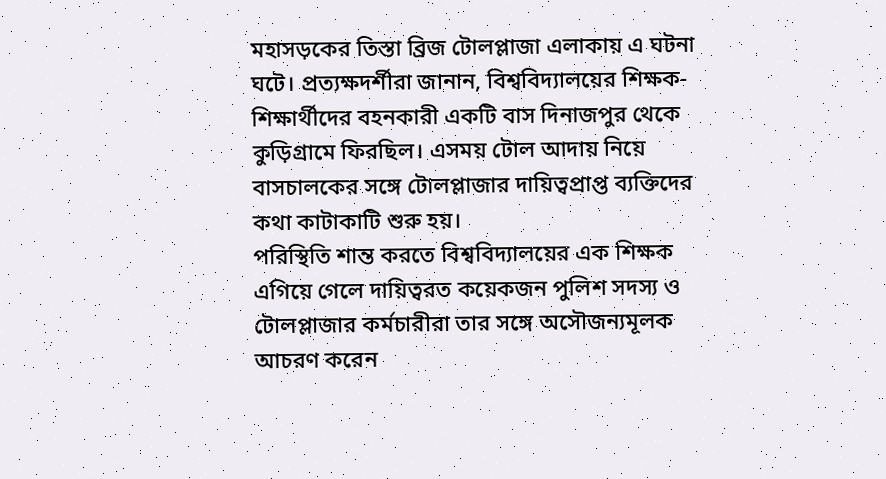মহাসড়কের তিস্তা ব্রিজ টোলপ্লাজা এলাকায় এ ঘটনা ঘটে। প্রত্যক্ষদর্শীরা জানান, বিশ্ববিদ্যালয়ের শিক্ষক-শিক্ষার্থীদের বহনকারী একটি বাস দিনাজপুর থেকে কুড়িগ্রামে ফিরছিল। এসময় টোল আদায় নিয়ে বাসচালকের সঙ্গে টোলপ্লাজার দায়িত্বপ্রাপ্ত ব্যক্তিদের কথা কাটাকাটি শুরু হয়।
পরিস্থিতি শান্ত করতে বিশ্ববিদ্যালয়ের এক শিক্ষক এগিয়ে গেলে দায়িত্বরত কয়েকজন পুলিশ সদস্য ও টোলপ্লাজার কর্মচারীরা তার সঙ্গে অসৌজন্যমূলক আচরণ করেন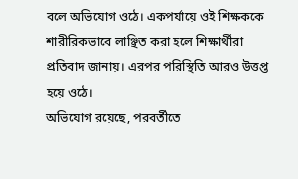বলে অভিযোগ ওঠে। একপর্যায়ে ওই শিক্ষককে শারীরিকভাবে লাঞ্ছিত করা হলে শিক্ষার্থীরা প্রতিবাদ জানায়। এরপর পরিস্থিতি আরও উত্তপ্ত হয়ে ওঠে।
অভিযোগ রয়েছে, পরবর্তীতে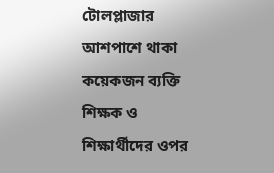টোলপ্লাজার আশপাশে থাকা কয়েকজন ব্যক্তি শিক্ষক ও শিক্ষার্থীদের ওপর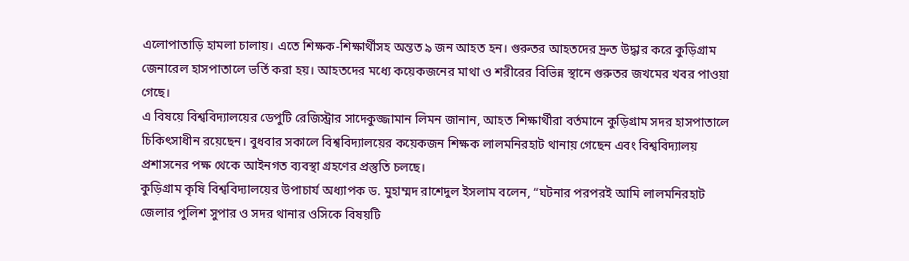এলোপাতাড়ি হামলা চালায়। এতে শিক্ষক-শিক্ষার্থীসহ অন্তত ৯ জন আহত হন। গুরুতর আহতদের দ্রুত উদ্ধার করে কুড়িগ্রাম জেনারেল হাসপাতালে ভর্তি করা হয়। আহতদের মধ্যে কয়েকজনের মাথা ও শরীরের বিভিন্ন স্থানে গুরুতর জখমের খবর পাওয়া গেছে।
এ বিষয়ে বিশ্ববিদ্যালয়ের ডেপুটি রেজিস্ট্রার সাদেকুজ্জামান লিমন জানান, আহত শিক্ষার্থীরা বর্তমানে কুড়িগ্রাম সদর হাসপাতালে চিকিৎসাধীন রয়েছেন। বুধবার সকালে বিশ্ববিদ্যালয়ের কয়েকজন শিক্ষক লালমনিরহাট থানায় গেছেন এবং বিশ্ববিদ্যালয় প্রশাসনের পক্ষ থেকে আইনগত ব্যবস্থা গ্রহণের প্রস্তুতি চলছে।
কুড়িগ্রাম কৃষি বিশ্ববিদ্যালয়ের উপাচার্য অধ্যাপক ড. মুহাম্মদ রাশেদুল ইসলাম বলেন, “ঘটনার পরপরই আমি লালমনিরহাট জেলার পুলিশ সুপার ও সদর থানার ওসিকে বিষয়টি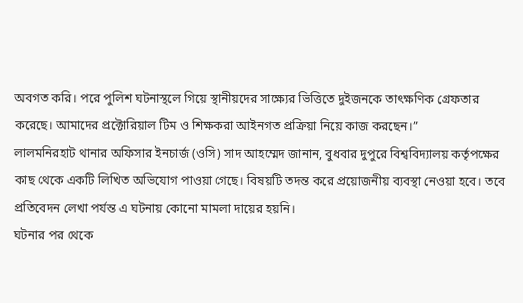অবগত করি। পরে পুলিশ ঘটনাস্থলে গিয়ে স্থানীয়দের সাক্ষ্যের ভিত্তিতে দুইজনকে তাৎক্ষণিক গ্রেফতার করেছে। আমাদের প্রক্টোরিয়াল টিম ও শিক্ষকরা আইনগত প্রক্রিয়া নিয়ে কাজ করছেন।”
লালমনিরহাট থানার অফিসার ইনচার্জ (ওসি) সাদ আহম্মেদ জানান, বুধবার দুপুরে বিশ্ববিদ্যালয় কর্তৃপক্ষের কাছ থেকে একটি লিখিত অভিযোগ পাওয়া গেছে। বিষয়টি তদন্ত করে প্রয়োজনীয় ব্যবস্থা নেওয়া হবে। তবে প্রতিবেদন লেখা পর্যন্ত এ ঘটনায় কোনো মামলা দায়ের হয়নি।
ঘটনার পর থেকে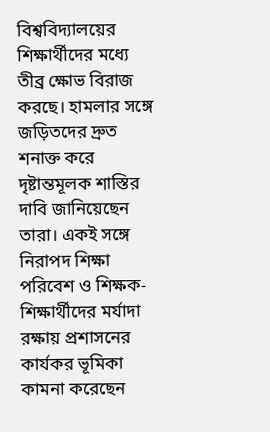বিশ্ববিদ্যালয়ের শিক্ষার্থীদের মধ্যে তীব্র ক্ষোভ বিরাজ করছে। হামলার সঙ্গে জড়িতদের দ্রুত শনাক্ত করে দৃষ্টান্তমূলক শাস্তির দাবি জানিয়েছেন তারা। একই সঙ্গে নিরাপদ শিক্ষা পরিবেশ ও শিক্ষক-শিক্ষার্থীদের মর্যাদা রক্ষায় প্রশাসনের কার্যকর ভূমিকা কামনা করেছেন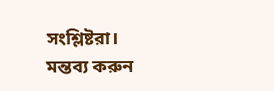সংশ্লিষ্টরা।
মন্তব্য করুন